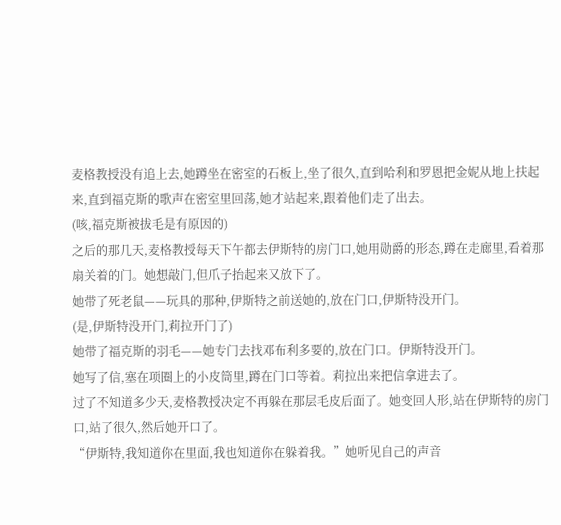麦格教授没有追上去,她蹲坐在密室的石板上,坐了很久,直到哈利和罗恩把金妮从地上扶起来,直到福克斯的歌声在密室里回荡,她才站起来,跟着他们走了出去。
(咳,福克斯被拔毛是有原因的)
之后的那几天,麦格教授每天下午都去伊斯特的房门口,她用勋爵的形态,蹲在走廊里,看着那扇关着的门。她想敲门,但爪子抬起来又放下了。
她带了死老鼠——玩具的那种,伊斯特之前送她的,放在门口,伊斯特没开门。
(是,伊斯特没开门,莉拉开门了)
她带了福克斯的羽毛——她专门去找邓布利多要的,放在门口。伊斯特没开门。
她写了信,塞在项圈上的小皮筒里,蹲在门口等着。莉拉出来把信拿进去了。
过了不知道多少天,麦格教授决定不再躲在那层毛皮后面了。她变回人形,站在伊斯特的房门口,站了很久,然后她开口了。
“伊斯特,我知道你在里面,我也知道你在躲着我。”她听见自己的声音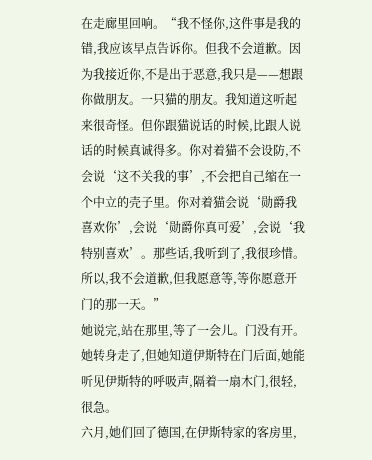在走廊里回响。“我不怪你,这件事是我的错,我应该早点告诉你。但我不会道歉。因为我接近你,不是出于恶意,我只是——想跟你做朋友。一只猫的朋友。我知道这听起来很奇怪。但你跟猫说话的时候,比跟人说话的时候真诚得多。你对着猫不会设防,不会说‘这不关我的事’,不会把自己缩在一个中立的壳子里。你对着猫会说‘勋爵我喜欢你’,会说‘勋爵你真可爱’,会说‘我特别喜欢’。那些话,我听到了,我很珍惜。所以,我不会道歉,但我愿意等,等你愿意开门的那一天。”
她说完,站在那里,等了一会儿。门没有开。她转身走了,但她知道伊斯特在门后面,她能听见伊斯特的呼吸声,隔着一扇木门,很轻,很急。
六月,她们回了德国,在伊斯特家的客房里,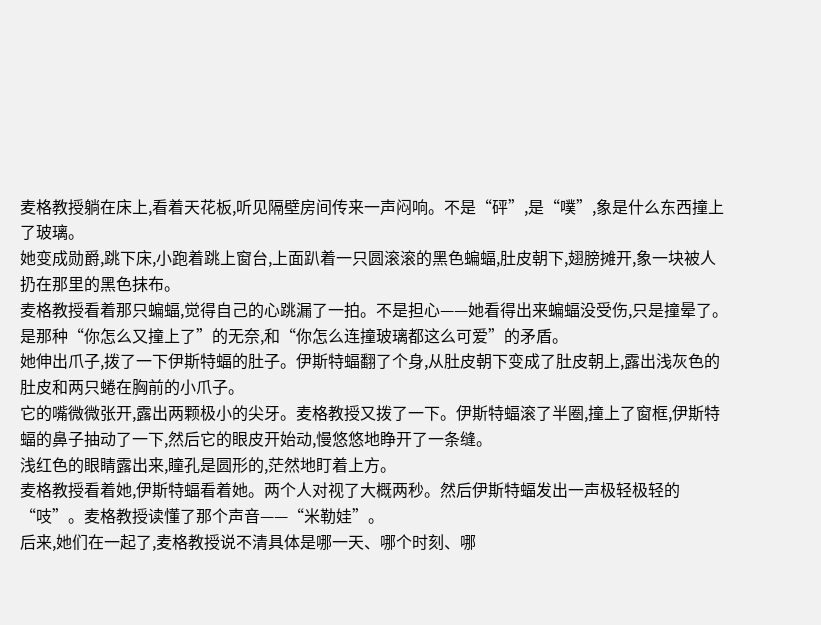麦格教授躺在床上,看着天花板,听见隔壁房间传来一声闷响。不是“砰”,是“噗”,象是什么东西撞上了玻璃。
她变成勋爵,跳下床,小跑着跳上窗台,上面趴着一只圆滚滚的黑色蝙蝠,肚皮朝下,翅膀摊开,象一块被人扔在那里的黑色抹布。
麦格教授看着那只蝙蝠,觉得自己的心跳漏了一拍。不是担心——她看得出来蝙蝠没受伤,只是撞晕了。是那种“你怎么又撞上了”的无奈,和“你怎么连撞玻璃都这么可爱”的矛盾。
她伸出爪子,拨了一下伊斯特蝠的肚子。伊斯特蝠翻了个身,从肚皮朝下变成了肚皮朝上,露出浅灰色的肚皮和两只蜷在胸前的小爪子。
它的嘴微微张开,露出两颗极小的尖牙。麦格教授又拨了一下。伊斯特蝠滚了半圈,撞上了窗框,伊斯特蝠的鼻子抽动了一下,然后它的眼皮开始动,慢悠悠地睁开了一条缝。
浅红色的眼睛露出来,瞳孔是圆形的,茫然地盯着上方。
麦格教授看着她,伊斯特蝠看着她。两个人对视了大概两秒。然后伊斯特蝠发出一声极轻极轻的“吱”。麦格教授读懂了那个声音——“米勒娃”。
后来,她们在一起了,麦格教授说不清具体是哪一天、哪个时刻、哪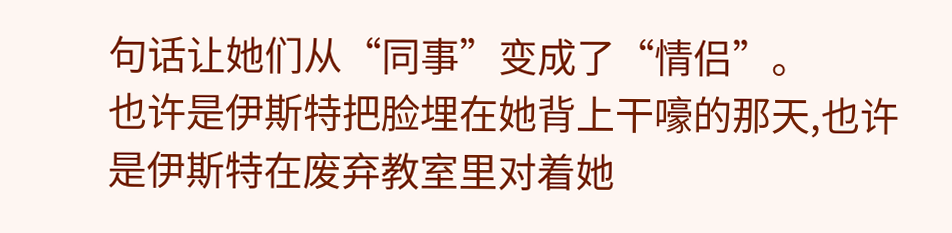句话让她们从“同事”变成了“情侣”。
也许是伊斯特把脸埋在她背上干嚎的那天,也许是伊斯特在废弃教室里对着她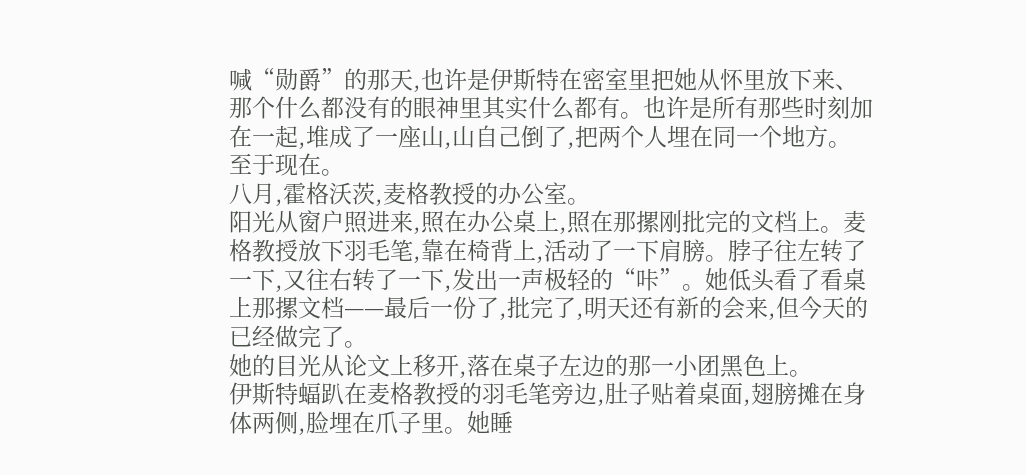喊“勋爵”的那天,也许是伊斯特在密室里把她从怀里放下来、那个什么都没有的眼神里其实什么都有。也许是所有那些时刻加在一起,堆成了一座山,山自己倒了,把两个人埋在同一个地方。
至于现在。
八月,霍格沃茨,麦格教授的办公室。
阳光从窗户照进来,照在办公桌上,照在那摞刚批完的文档上。麦格教授放下羽毛笔,靠在椅背上,活动了一下肩膀。脖子往左转了一下,又往右转了一下,发出一声极轻的“咔”。她低头看了看桌上那摞文档——最后一份了,批完了,明天还有新的会来,但今天的已经做完了。
她的目光从论文上移开,落在桌子左边的那一小团黑色上。
伊斯特蝠趴在麦格教授的羽毛笔旁边,肚子贴着桌面,翅膀摊在身体两侧,脸埋在爪子里。她睡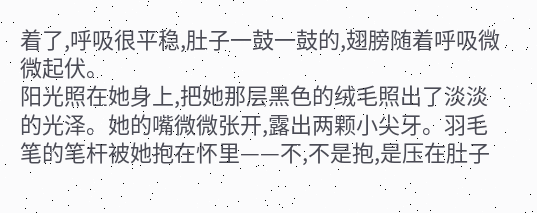着了,呼吸很平稳,肚子一鼓一鼓的,翅膀随着呼吸微微起伏。
阳光照在她身上,把她那层黑色的绒毛照出了淡淡的光泽。她的嘴微微张开,露出两颗小尖牙。羽毛笔的笔杆被她抱在怀里——不,不是抱,是压在肚子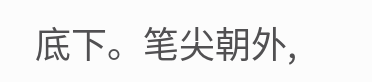底下。笔尖朝外,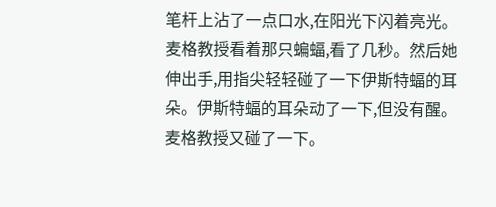笔杆上沾了一点口水,在阳光下闪着亮光。
麦格教授看着那只蝙蝠,看了几秒。然后她伸出手,用指尖轻轻碰了一下伊斯特蝠的耳朵。伊斯特蝠的耳朵动了一下,但没有醒。麦格教授又碰了一下。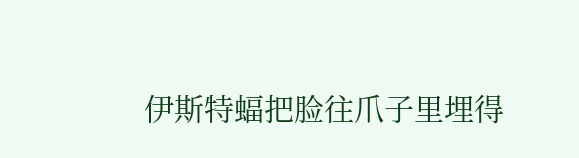伊斯特蝠把脸往爪子里埋得